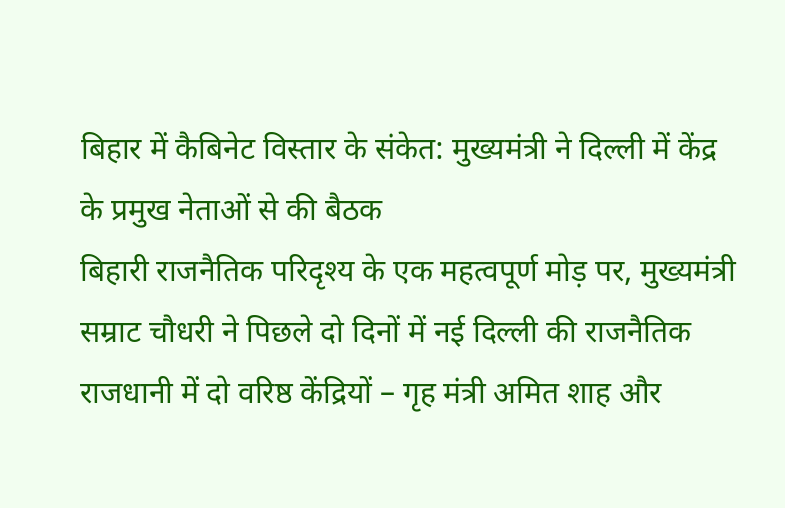बिहार में कैबिनेट विस्तार के संकेत: मुख्यमंत्री ने दिल्ली में केंद्र के प्रमुख नेताओं से की बैठक
बिहारी राजनैतिक परिदृश्य के एक महत्वपूर्ण मोड़ पर, मुख्यमंत्री सम्राट चौधरी ने पिछले दो दिनों में नई दिल्ली की राजनैतिक राजधानी में दो वरिष्ठ केंद्रियों – गृह मंत्री अमित शाह और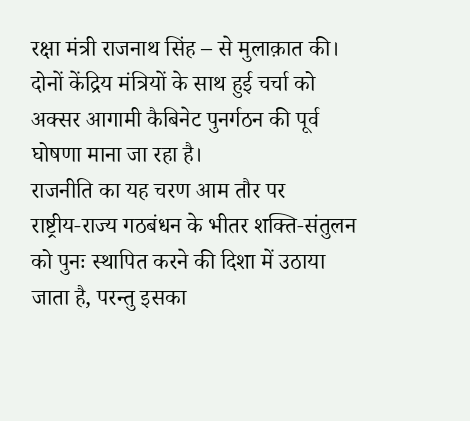रक्षा मंत्री राजनाथ सिंह – से मुलाक़ात की। दोनों केंद्रिय मंत्रियों के साथ हुई चर्चा को अक्सर आगामी कैबिनेट पुनर्गठन की पूर्व घोषणा माना जा रहा है।
राजनीति का यह चरण आम तौर पर राष्ट्रीय‑राज्य गठबंधन के भीतर शक्ति‑संतुलन को पुनः स्थापित करने की दिशा में उठाया जाता है, परन्तु इसका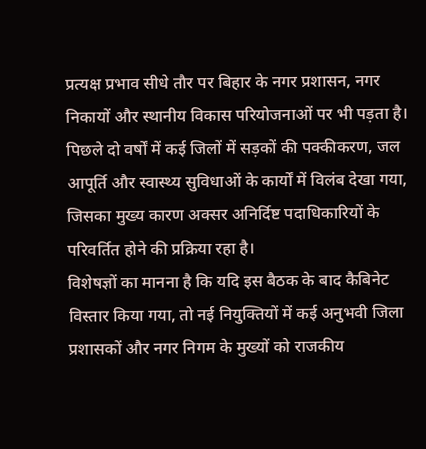प्रत्यक्ष प्रभाव सीधे तौर पर बिहार के नगर प्रशासन, नगर निकायों और स्थानीय विकास परियोजनाओं पर भी पड़ता है। पिछले दो वर्षों में कई जिलों में सड़कों की पक्कीकरण, जल आपूर्ति और स्वास्थ्य सुविधाओं के कार्यों में विलंब देखा गया, जिसका मुख्य कारण अक्सर अनिर्दिष्ट पदाधिकारियों के परिवर्तित होने की प्रक्रिया रहा है।
विशेषज्ञों का मानना है कि यदि इस बैठक के बाद कैबिनेट विस्तार किया गया, तो नई नियुक्तियों में कई अनुभवी जिला प्रशासकों और नगर निगम के मुख्यों को राजकीय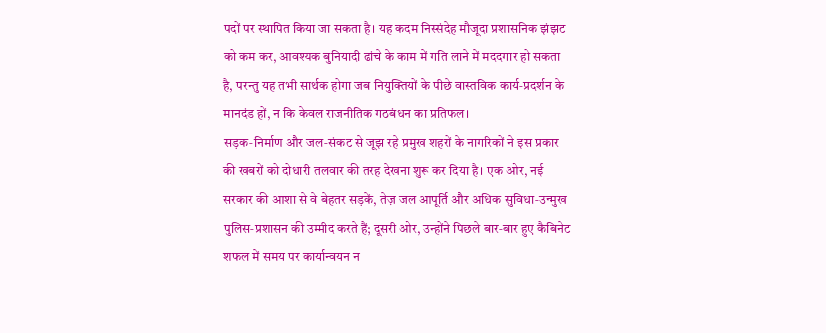पदों पर स्थापित किया जा सकता है। यह कदम निस्संदेह मौजूदा प्रशासनिक झंझट को कम कर, आवश्यक बुनियादी ढांचे के काम में गति लाने में मददगार हो सकता है, परन्तु यह तभी सार्थक होगा जब नियुक्तियों के पीछे वास्तविक कार्य‑प्रदर्शन के मानदंड हों, न कि केवल राजनीतिक गठबंधन का प्रतिफल।
सड़क‑निर्माण और जल‑संकट से जूझ रहे प्रमुख शहरों के नागरिकों ने इस प्रकार की खबरों को दोधारी तलवार की तरह देखना शुरू कर दिया है। एक ओर, नई सरकार की आशा से वे बेहतर सड़कें, तेज़ जल आपूर्ति और अधिक सुविधा‑उन्मुख पुलिस‑प्रशासन की उम्मीद करते हैं; दूसरी ओर, उन्होंने पिछले बार‑बार हुए कैबिनेट शफल में समय पर कार्यान्वयन न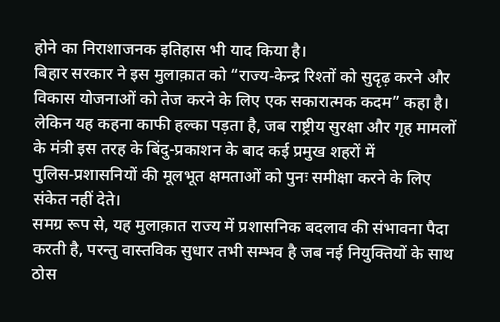होने का निराशाजनक इतिहास भी याद किया है।
बिहार सरकार ने इस मुलाक़ात को “राज्य‑केन्द्र रिश्तों को सुदृढ़ करने और विकास योजनाओं को तेज करने के लिए एक सकारात्मक कदम” कहा है। लेकिन यह कहना काफी हल्का पड़ता है, जब राष्ट्रीय सुरक्षा और गृह मामलों के मंत्री इस तरह के बिंदु-प्रकाशन के बाद कई प्रमुख शहरों में पुलिस‑प्रशासनियों की मूलभूत क्षमताओं को पुनः समीक्षा करने के लिए संकेत नहीं देते।
समग्र रूप से, यह मुलाक़ात राज्य में प्रशासनिक बदलाव की संभावना पैदा करती है, परन्तु वास्तविक सुधार तभी सम्भव है जब नई नियुक्तियों के साथ ठोस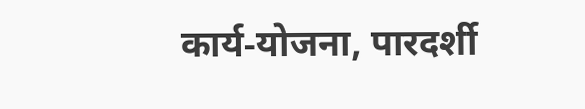कार्य‑योजना, पारदर्शी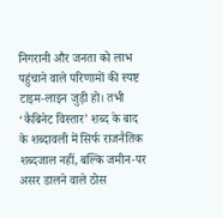निगरानी और जनता को लाभ पहुंचाने वाले परिणामों की स्पष्ट टाइम‑लाइन जुड़ी हो। तभी ‘कैबिनेट विस्तार’ शब्द के बाद के शब्दावली में सिर्फ राजनैतिक शब्दजाल नहीं, बल्कि जमीन‑पर असर डालने वाले ठोस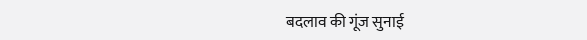बदलाव की गूंज सुनाई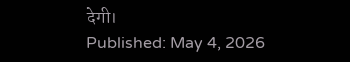देगी।
Published: May 4, 2026